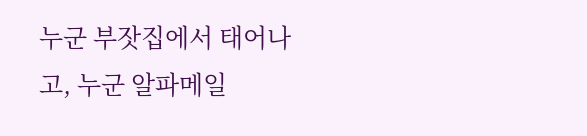누군 부잣집에서 태어나고, 누군 알파메일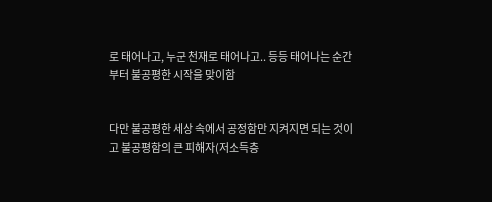로 태어나고, 누군 천재로 태어나고.. 등등 태어나는 순간부터 불공평한 시작을 맞이함


다만 불공평한 세상 속에서 공정함만 지켜지면 되는 것이고 불공평함의 큰 피해자(저소득층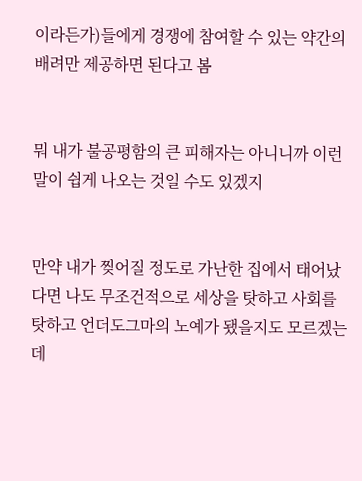이라든가)들에게 경쟁에 참여할 수 있는 약간의 배려만 제공하면 된다고 봄


뭐 내가 불공평함의 큰 피해자는 아니니까 이런 말이 쉽게 나오는 것일 수도 있겠지


만약 내가 찢어질 정도로 가난한 집에서 태어났다면 나도 무조건적으로 세상을 탓하고 사회를 탓하고 언더도그마의 노예가 됐을지도 모르겠는데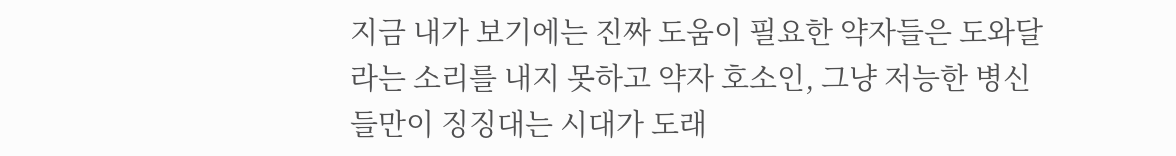지금 내가 보기에는 진짜 도움이 필요한 약자들은 도와달라는 소리를 내지 못하고 약자 호소인, 그냥 저능한 병신들만이 징징대는 시대가 도래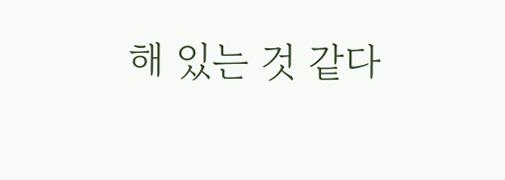해 있는 것 같다